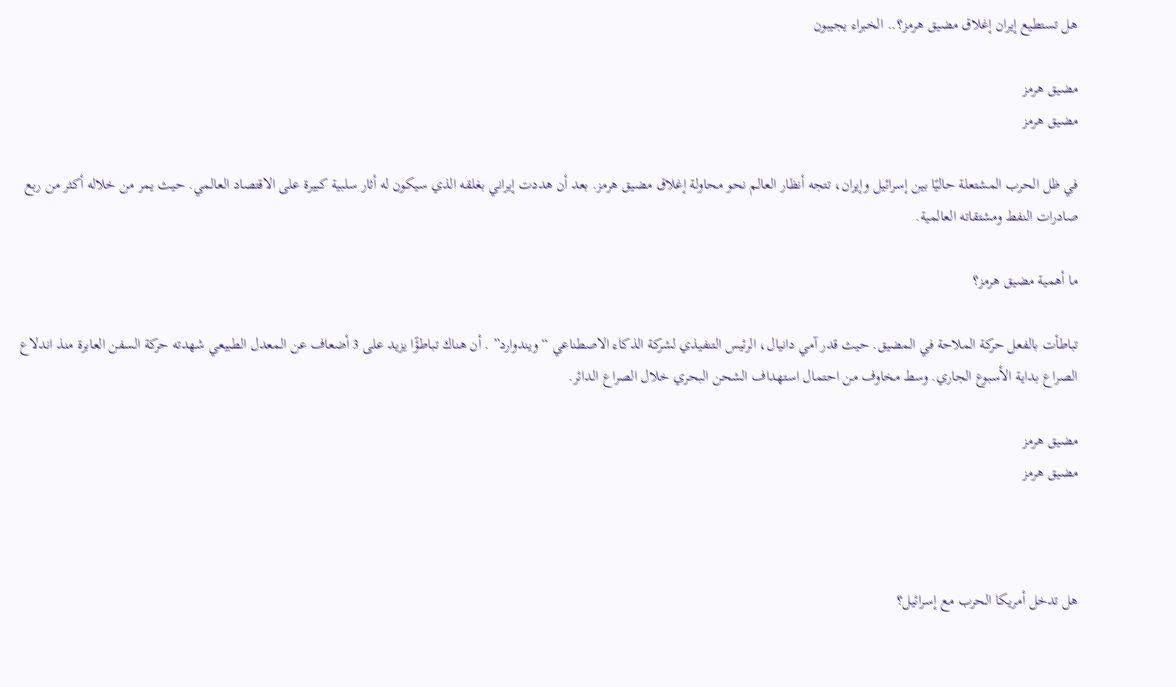هل تستطيع إيران إغلاق مضيق هرمز؟.. الخبراء يجيبون

مضيق هرمز
مضيق هرمز

في ظل الحرب المشتعلة حاليًا بين إسرائيل وإيران، تتجه أنظار العالم نحو محاولة إغلاق مضيق هرمز. بعد أن هددت إيراني بغلقه الذي سيكون له أثار سلبية كبيرة على الاقتصاد العالمي. حيث يمر من خلاله أكثر من ربع صادرات النفط ومشتقاته العالمية.

ما أهمية مضيق هرمز؟

تباطأت بالفعل حركة الملاحة في المضيق. حيث قدر آمي دانيال، الرئيس التنفيذي لشركة الذكاء الاصطناعي “ويندوارد” . أن هناك تباطؤًا يزيد على 3 أضعاف عن المعدل الطبيعي شهدته حركة السفن العابرة منذ اندلاع الصراع بداية الأسبوع الجاري. وسط مخاوف من احتمال استهداف الشحن البحري خلال الصراع الدائر.

مضيق هرمز
مضيق هرمز



هل تدخل أمريكا الحرب مع إسرائيل؟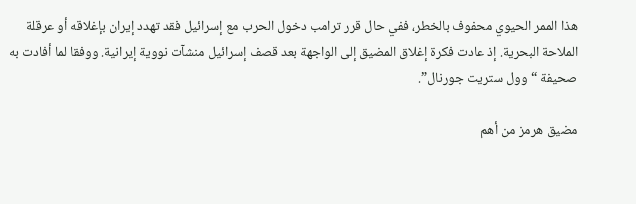هذا الممر الحيوي محفوف بالخطر، ففي حال قرر ترامب دخول الحرب مع إسرائيل فقد تهدد إيران بإغلاقه أو عرقلة الملاحة البحرية. إذ عادت فكرة إغلاق المضيق إلى الواجهة بعد قصف إسرائيل منشآت نووية إيرانية. ووفقا لما أفادت به صحيفة “وول ستريت جورنال”.

مضيق هرمز من أهم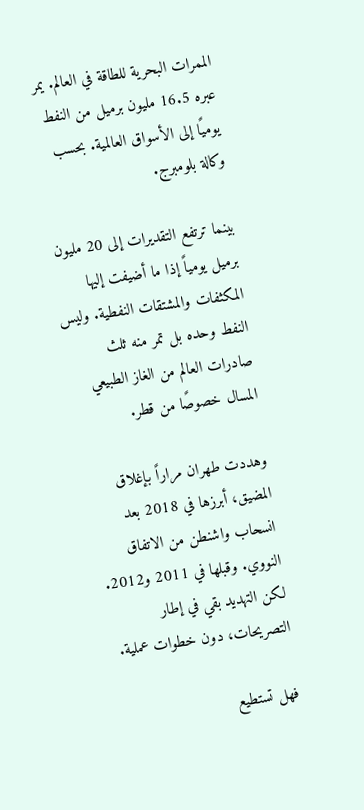الممرات البحرية للطاقة في العالم. يمر عبره 16.5 مليون برميل من النفط يوميًا إلى الأسواق العالمية. بحسب وكالة بلومبرج.

بينما ترتفع التقديرات إلى 20 مليون برميل يومياً إذا ما أضيفت إليها المكثفات والمشتقات النفطية. وليس النفط وحده بل تمر منه ثلث صادرات العالم من الغاز الطبيعي المسال خصوصًا من قطر.

وهددت طهران مراراً بإغلاق المضيق، أبرزها في 2018 بعد انسحاب واشنطن من الاتفاق النووي. وقبلها في 2011 و2012. لكن التهديد بقي في إطار التصريحات، دون خطوات عملية.

فهل تستطيع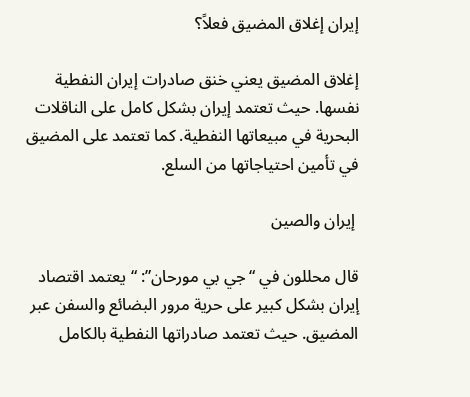إيران إغلاق المضيق فعلاً؟

إغلاق المضيق يعني خنق صادرات إيران النفطية نفسها. حيث تعتمد إيران بشكل كامل على الناقلات البحرية في مبيعاتها النفطية. كما تعتمد على المضيق في تأمين احتياجاتها من السلع.

 إيران والصين

قال محللون في “جي بي مورحان”: “يعتمد اقتصاد إيران بشكل كبير على حرية مرور البضائع والسفن عبر المضيق. حيث تعتمد صادراتها النفطية بالكامل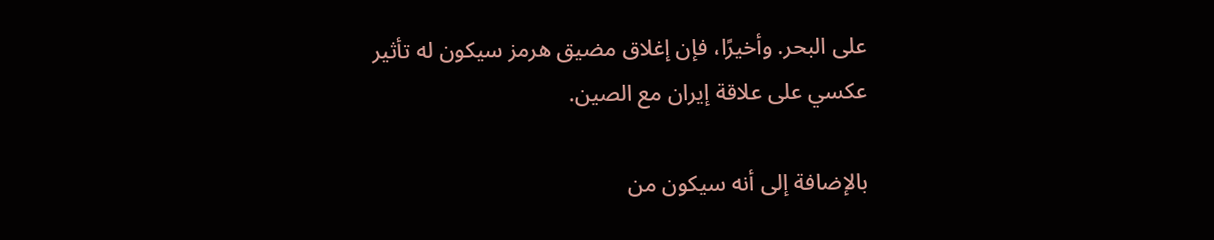على البحر. وأخيرًا، فإن إغلاق مضيق هرمز سيكون له تأثير عكسي على علاقة إيران مع الصين.

بالإضافة إلى أنه سيكون من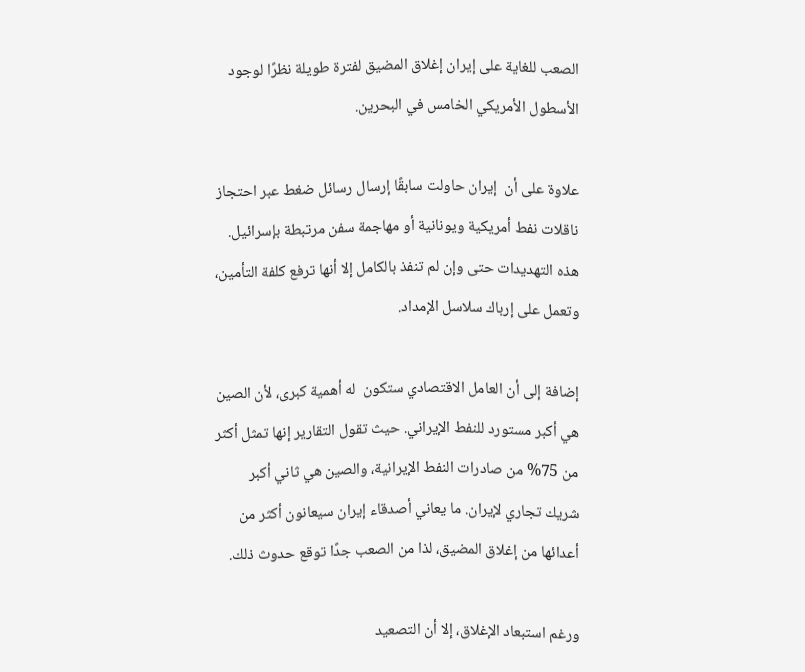الصعب للغاية على إيران إغلاق المضيق لفترة طويلة نظرًا لوجود الأسطول الأمريكي الخامس في البحرين.

علاوة على أن  إيران حاولت سابقًا إرسال رسائل ضغط عبر احتجاز ناقلات نفط أمريكية ويونانية أو مهاجمة سفن مرتبطة بإسرائيل. هذه التهديدات حتى وإن لم تنفذ بالكامل إلا أنها ترفع كلفة التأمين، وتعمل على إرباك سلاسل الإمداد.

إضافة إلى أن العامل الاقتصادي ستكون  له أهمية كبرى، لأن الصين هي أكبر مستورد للنفط الإيراني. حيث تقول التقارير إنها تمثل أكثر من 75% من صادرات النفط الإيرانية، والصين هي ثاني أكبر شريك تجاري لإيران. ما يعاني أصدقاء إيران سيعانون أكثر من أعدائها من إغلاق المضيق، لذا من الصعب جدًا توقع حدوث ذلك.

ورغم استبعاد الإغلاق، إلا أن التصعيد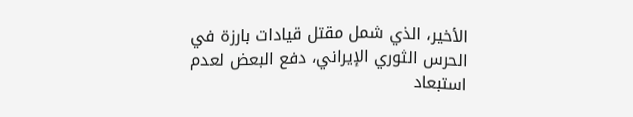الأخير، الذي شمل مقتل قيادات بارزة في الحرس الثوري الإيراني، دفع البعض لعدم استبعاد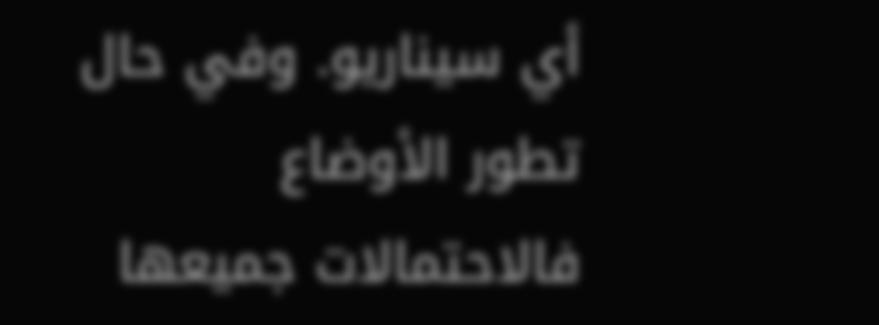أي سيناريو. وفي حال تطور الأوضاع فالاحتمالات جميعها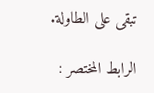تبقى على الطاولة.

الرابط المختصر :